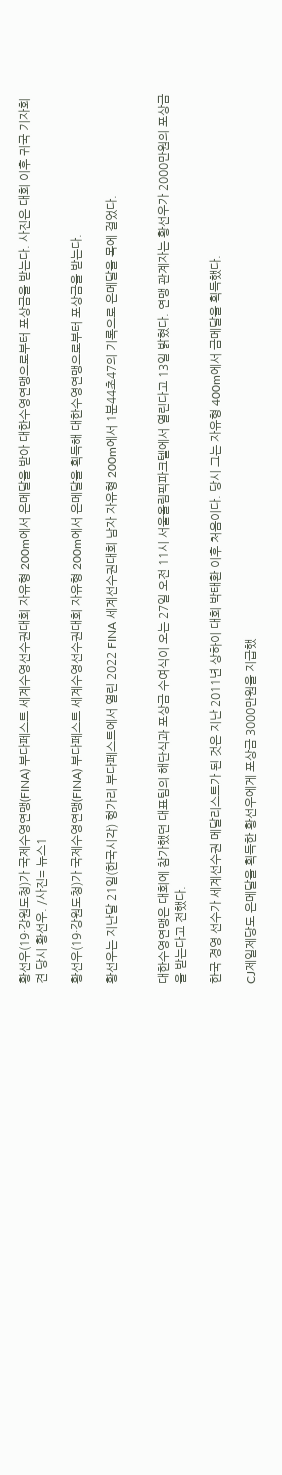황선우(19·강원도청)가 국제수영연맹(FINA) 부다페스트 세계수영선수권대회 자유형 200m에서 은메달을 받아 대한수영연맹으로부터 포상금을 받는다. 사진은 대회 이후 귀국 기자회견 당시 황선우. /사진= 뉴스1

황선우(19·강원도청)가 국제수영연맹(FINA) 부다페스트 세계수영선수권대회 자유형 200m에서 은메달을 획득해 대한수영연맹으로부터 포상금을 받는다.

황선우는 지난달 21일(한국시각) 헝가리 부다페스트에서 열린 2022 FINA 세계선수권대회 남자 자유형 200m에서 1분44초47의 기록으로 은메달을 목에 걸었다.


대한수영연맹은 대회에 참가했던 대표팀의 해단식과 포상금 수여식이 오는 27일 오전 11시 서울올림픽파크텔에서 열린다고 13일 밝혔다. 연맹 관계자는 황선우가 2000만원의 포상금을 받는다고 전했다.

한국 경영 선수가 세계선수권 메달리스트가 된 것은 지난 2011년 상하이 대회 박태환 이후 처음이다. 당시 그는 자유형 400m에서 금메달을 획득했다.

CJ제일제당도 은메달을 획득한 황선우에게 포상금 3000만원을 지급했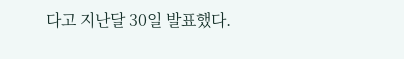다고 지난달 30일 발표했다.